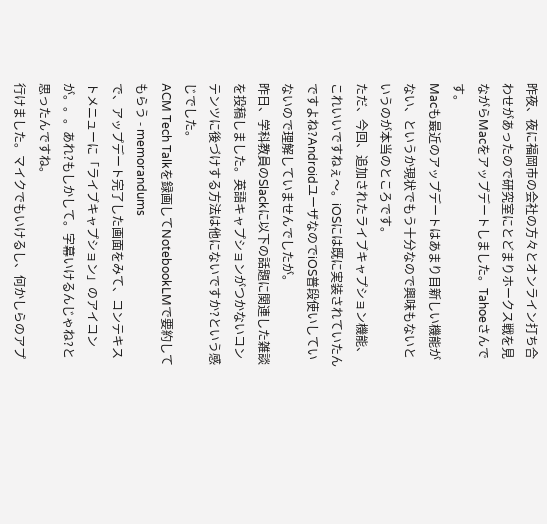昨夜、夜に福岡市の会社の方々とオンライン打ち合わせがあったので研究室にとどまりホークス戦を見ながらMacをアップデートしました。Tahoeさんです。
Macも最近のアップデートはあまり目新しい機能がない、というか現状でもう十分なので興味もないというのが本当のところです。
ただ、今回、追加されたライブキャプション機能、これいいですねぇ〜。iOSには既に実装されていたんですよね?AndroidユーザなのでiOS普段使いしていないので理解していませんでしたが。
昨日、学科教員のSlackに以下の話題に関連した雑談を投稿しました。英語キャプションがつかないコンテンツに後づけする方法は他にないですか?という感じでした。
ACM Tech Talkを録画してNotebookLMで要約してもらう - memorandums
で、アップデート完了した画面をみて、コンテキストメニューに「ライブキャプション」のアイコンが。。。あれ?もしかして。字幕いけるんじゃね?と思ったんですね。
行けました。マイクでもいけるし、何かしらのアプ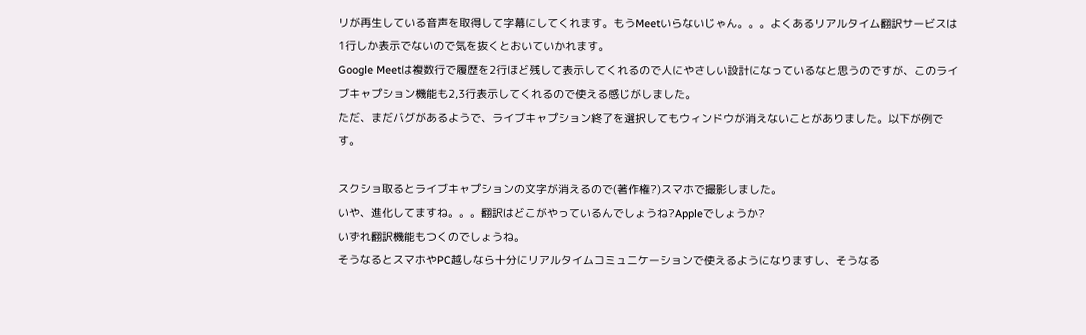リが再生している音声を取得して字幕にしてくれます。もうMeetいらないじゃん。。。よくあるリアルタイム翻訳サービスは1行しか表示でないので気を抜くとおいていかれます。
Google Meetは複数行で履歴を2行ほど残して表示してくれるので人にやさしい設計になっているなと思うのですが、このライブキャプション機能も2,3行表示してくれるので使える感じがしました。
ただ、まだバグがあるようで、ライブキャプション終了を選択してもウィンドウが消えないことがありました。以下が例です。

スクショ取るとライブキャプションの文字が消えるので(著作権?)スマホで撮影しました。
いや、進化してますね。。。翻訳はどこがやっているんでしょうね?Appleでしょうか?
いずれ翻訳機能もつくのでしょうね。
そうなるとスマホやPC越しなら十分にリアルタイムコミュニケーションで使えるようになりますし、そうなる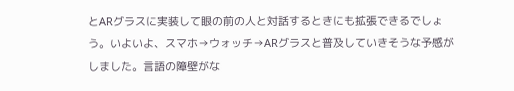とARグラスに実装して眼の前の人と対話するときにも拡張できるでしょう。いよいよ、スマホ→ウォッチ→ARグラスと普及していきそうな予感がしました。言語の障壁がな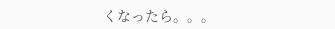くなったら。。。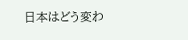日本はどう変わ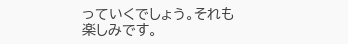っていくでしょう。それも楽しみです。